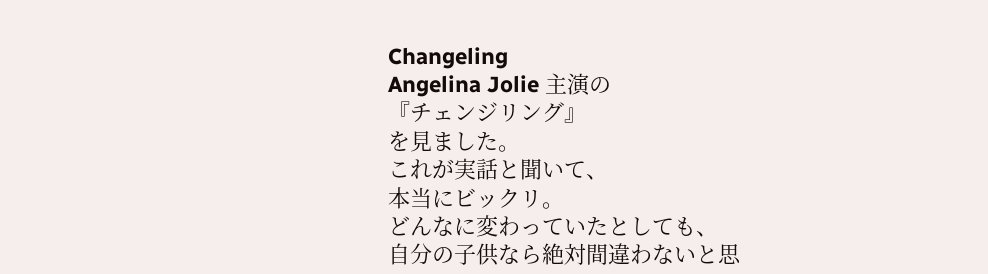Changeling
Angelina Jolie 主演の
『チェンジリング』
を見ました。
これが実話と聞いて、
本当にビックリ。
どんなに変わっていたとしても、
自分の子供なら絶対間違わないと思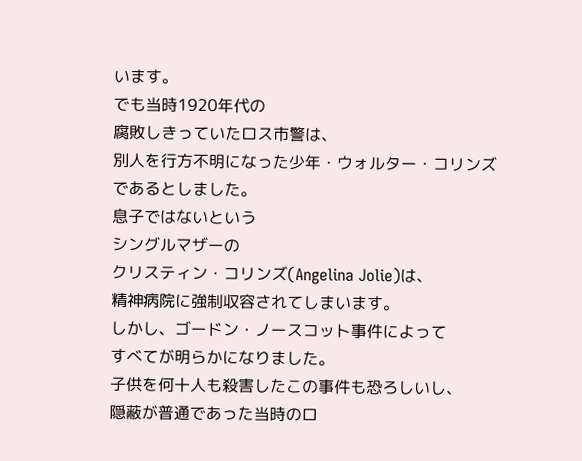います。
でも当時1920年代の
腐敗しきっていたロス市警は、
別人を行方不明になった少年・ウォルター・コリンズ
であるとしました。
息子ではないという
シングルマザーの
クリスティン・コリンズ(Angelina Jolie)は、
精神病院に強制収容されてしまいます。
しかし、ゴードン・ノースコット事件によって
すべてが明らかになりました。
子供を何十人も殺害したこの事件も恐ろしいし、
隠蔽が普通であった当時のロ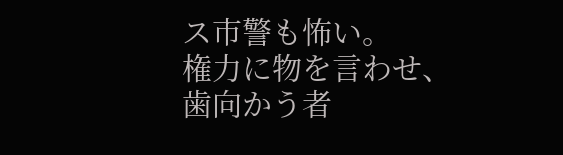ス市警も怖い。
権力に物を言わせ、
歯向かう者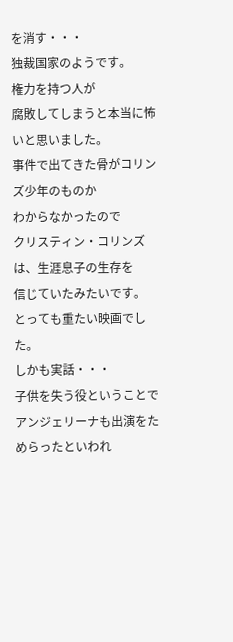を消す・・・
独裁国家のようです。
権力を持つ人が
腐敗してしまうと本当に怖いと思いました。
事件で出てきた骨がコリンズ少年のものか
わからなかったので
クリスティン・コリンズは、生涯息子の生存を
信じていたみたいです。
とっても重たい映画でした。
しかも実話・・・
子供を失う役ということで
アンジェリーナも出演をためらったといわれ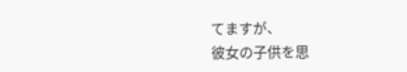てますが、
彼女の子供を思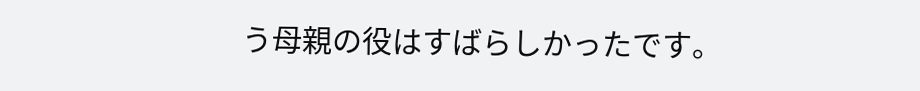う母親の役はすばらしかったです。